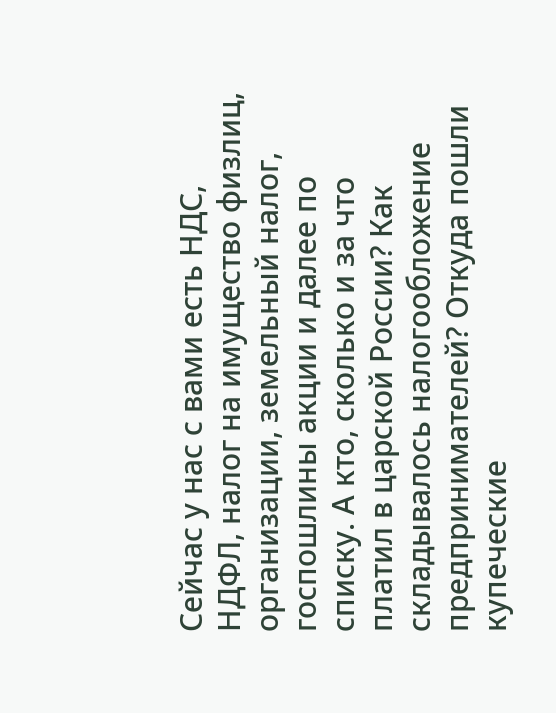Сейчас у нас с вами есть НДС, НДФЛ, налог на имущество физлиц, организации, земельный налог, госпошлины акции и далее по списку. А кто, сколько и за что платил в царской России? Как складывалось налогообложение предпринимателей? Откуда пошли купеческие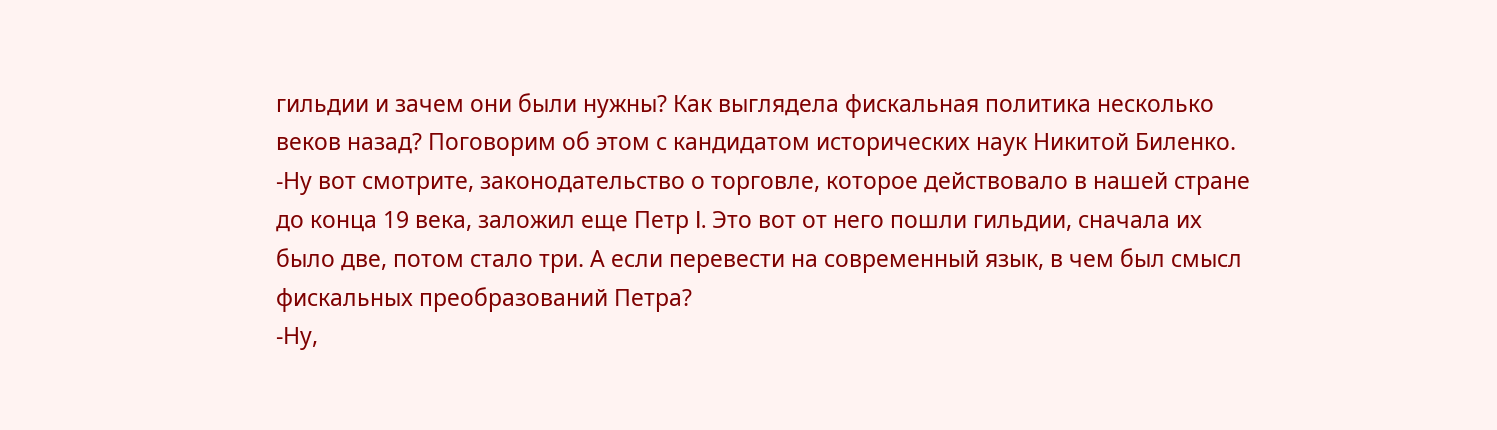гильдии и зачем они были нужны? Как выглядела фискальная политика несколько веков назад? Поговорим об этом с кандидатом исторических наук Никитой Биленко.
-Ну вот смотрите, законодательство о торговле, которое действовало в нашей стране до конца 19 века, заложил еще Петр I. Это вот от него пошли гильдии, сначала их было две, потом стало три. А если перевести на современный язык, в чем был смысл фискальных преобразований Петра?
-Ну,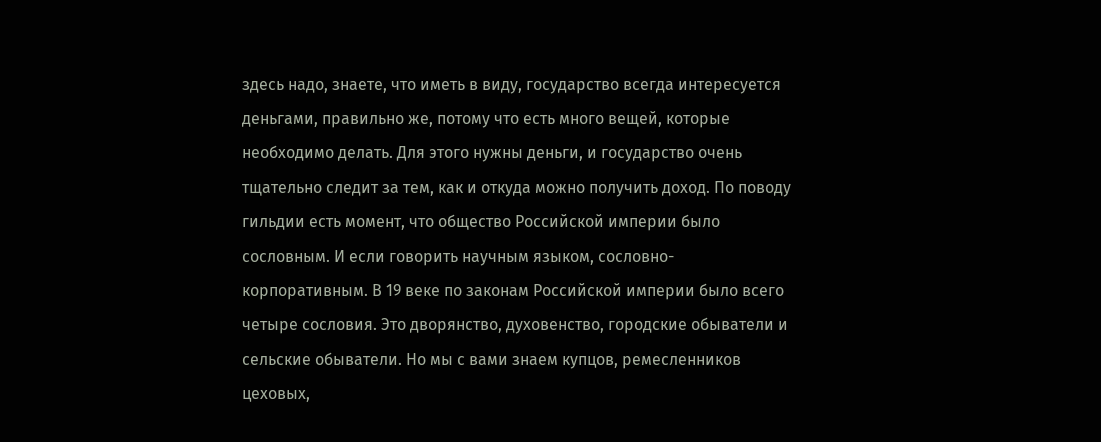здесь надо, знаете, что иметь в виду, государство всегда интересуется деньгами, правильно же, потому что есть много вещей, которые необходимо делать. Для этого нужны деньги, и государство очень тщательно следит за тем, как и откуда можно получить доход. По поводу гильдии есть момент, что общество Российской империи было сословным. И если говорить научным языком, сословно-корпоративным. В 19 веке по законам Российской империи было всего четыре сословия. Это дворянство, духовенство, городские обыватели и сельские обыватели. Но мы с вами знаем купцов, ремесленников цеховых,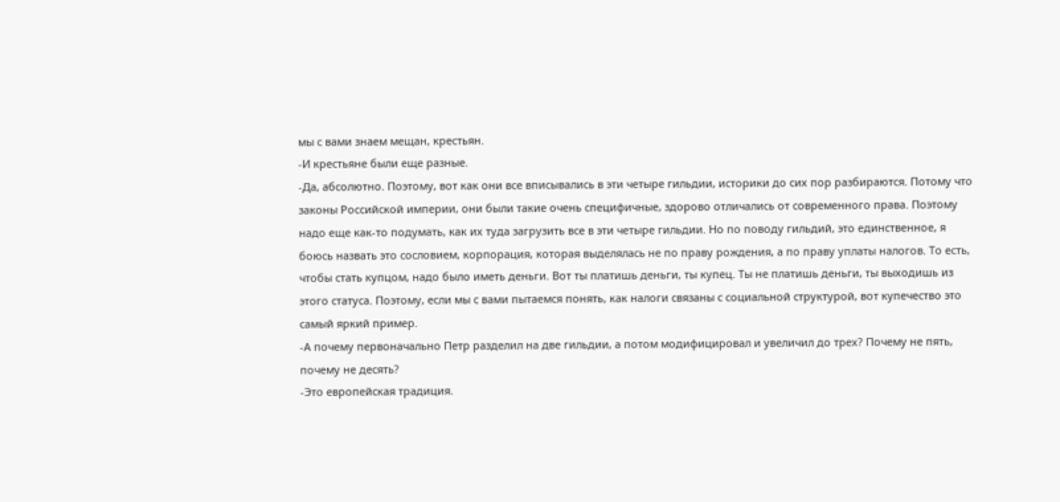мы с вами знаем мещан, крестьян.
-И крестьяне были еще разные.
-Да, абсолютно. Поэтому, вот как они все вписывались в эти четыре гильдии, историки до сих пор разбираются. Потому что законы Российской империи, они были такие очень специфичные, здорово отличались от современного права. Поэтому надо еще как-то подумать, как их туда загрузить все в эти четыре гильдии. Но по поводу гильдий, это единственное, я боюсь назвать это сословием, корпорация, которая выделялась не по праву рождения, а по праву уплаты налогов. То есть, чтобы стать купцом, надо было иметь деньги. Вот ты платишь деньги, ты купец. Ты не платишь деньги, ты выходишь из этого статуса. Поэтому, если мы с вами пытаемся понять, как налоги связаны с социальной структурой, вот купечество это самый яркий пример.
-А почему первоначально Петр разделил на две гильдии, а потом модифицировал и увеличил до трех? Почему не пять, почему не десять?
-Это европейская традиция.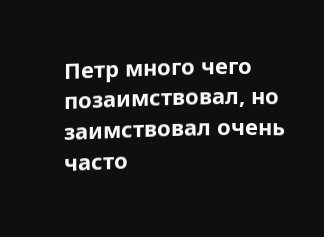Петр много чего позаимствовал, но заимствовал очень часто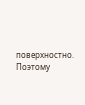поверхностно. Поэтому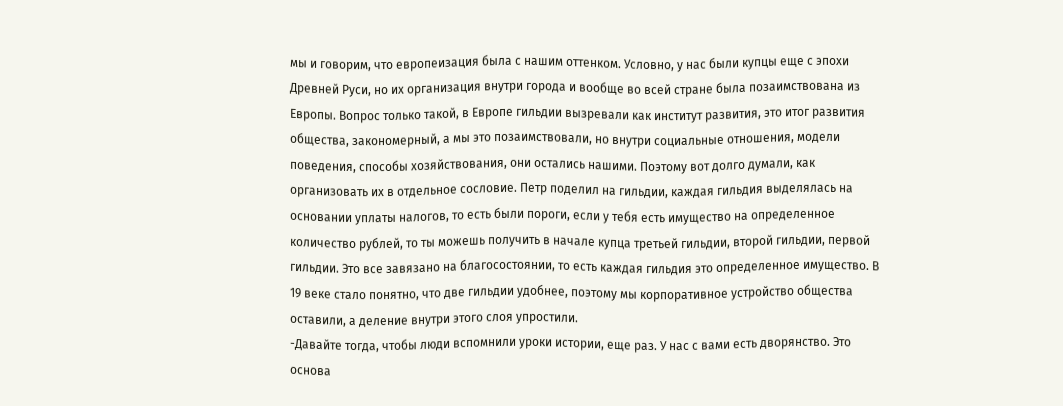мы и говорим, что европеизация была с нашим оттенком. Условно, у нас были купцы еще с эпохи Древней Руси, но их организация внутри города и вообще во всей стране была позаимствована из Европы. Вопрос только такой, в Европе гильдии вызревали как институт развития, это итог развития общества, закономерный, а мы это позаимствовали, но внутри социальные отношения, модели поведения, способы хозяйствования, они остались нашими. Поэтому вот долго думали, как организовать их в отдельное сословие. Петр поделил на гильдии, каждая гильдия выделялась на основании уплаты налогов, то есть были пороги, если у тебя есть имущество на определенное количество рублей, то ты можешь получить в начале купца третьей гильдии, второй гильдии, первой гильдии. Это все завязано на благосостоянии, то есть каждая гильдия это определенное имущество. В 19 веке стало понятно, что две гильдии удобнее, поэтому мы корпоративное устройство общества оставили, а деление внутри этого слоя упростили.
-Давайте тогда, чтобы люди вспомнили уроки истории, еще раз. У нас с вами есть дворянство. Это основа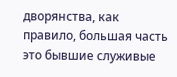дворянства, как правило, большая часть это бывшие служивые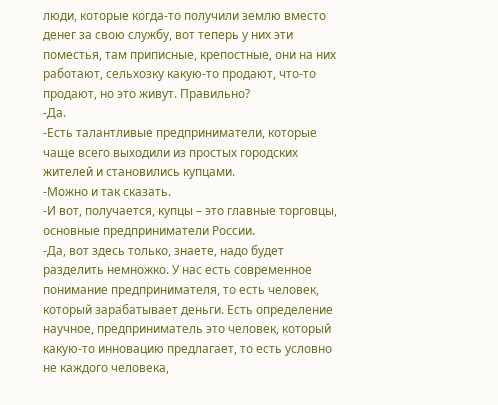люди, которые когда-то получили землю вместо денег за свою службу, вот теперь у них эти поместья, там приписные, крепостные, они на них работают, сельхозку какую-то продают, что-то продают, но это живут. Правильно?
-Да.
-Есть талантливые предприниматели, которые чаще всего выходили из простых городских жителей и становились купцами.
-Можно и так сказать.
-И вот, получается, купцы – это главные торговцы, основные предприниматели России.
-Да, вот здесь только, знаете, надо будет разделить немножко. У нас есть современное понимание предпринимателя, то есть человек, который зарабатывает деньги. Есть определение научное, предприниматель это человек, который какую-то инновацию предлагает, то есть условно не каждого человека,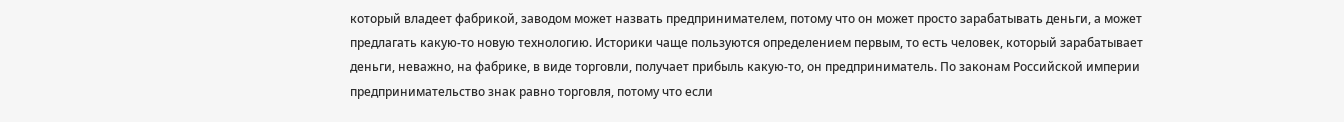который владеет фабрикой, заводом может назвать предпринимателем, потому что он может просто зарабатывать деньги, а может предлагать какую-то новую технологию. Историки чаще пользуются определением первым, то есть человек, который зарабатывает деньги, неважно, на фабрике, в виде торговли, получает прибыль какую-то, он предприниматель. По законам Российской империи предпринимательство знак равно торговля, потому что если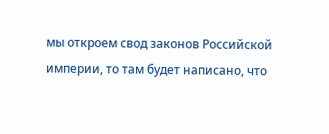мы откроем свод законов Российской империи, то там будет написано, что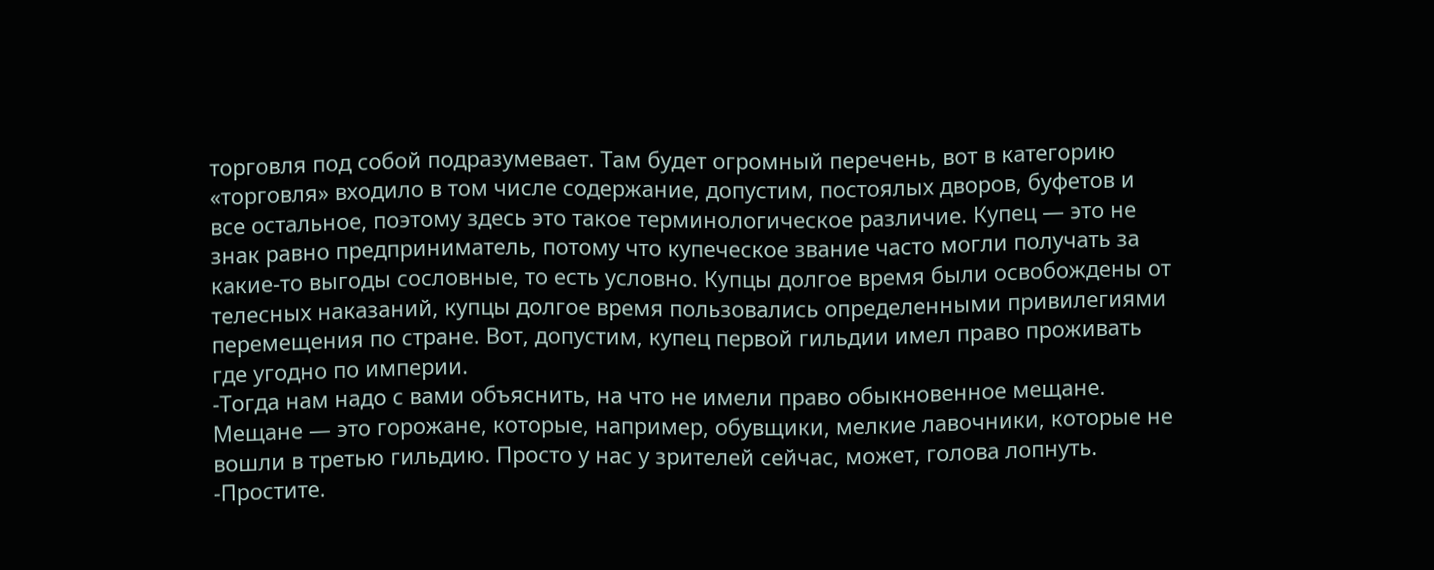торговля под собой подразумевает. Там будет огромный перечень, вот в категорию «торговля» входило в том числе содержание, допустим, постоялых дворов, буфетов и все остальное, поэтому здесь это такое терминологическое различие. Купец — это не знак равно предприниматель, потому что купеческое звание часто могли получать за какие-то выгоды сословные, то есть условно. Купцы долгое время были освобождены от телесных наказаний, купцы долгое время пользовались определенными привилегиями перемещения по стране. Вот, допустим, купец первой гильдии имел право проживать где угодно по империи.
-Тогда нам надо с вами объяснить, на что не имели право обыкновенное мещане. Мещане — это горожане, которые, например, обувщики, мелкие лавочники, которые не вошли в третью гильдию. Просто у нас у зрителей сейчас, может, голова лопнуть.
-Простите.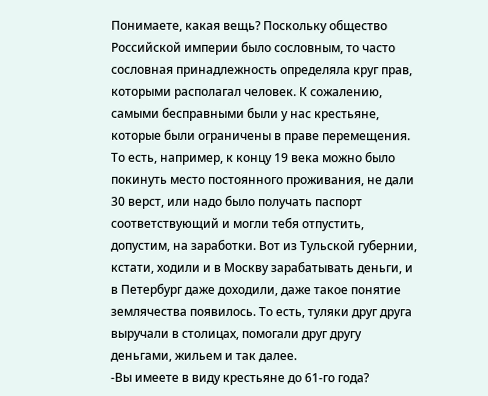Понимаете, какая вещь? Поскольку общество Российской империи было сословным, то часто сословная принадлежность определяла круг прав, которыми располагал человек. К сожалению, самыми бесправными были у нас крестьяне, которые были ограничены в праве перемещения. То есть, например, к концу 19 века можно было покинуть место постоянного проживания, не дали 30 верст, или надо было получать паспорт соответствующий и могли тебя отпустить, допустим, на заработки. Вот из Тульской губернии, кстати, ходили и в Москву зарабатывать деньги, и в Петербург даже доходили, даже такое понятие землячества появилось. То есть, туляки друг друга выручали в столицах, помогали друг другу деньгами, жильем и так далее.
-Вы имеете в виду крестьяне до 61-го года?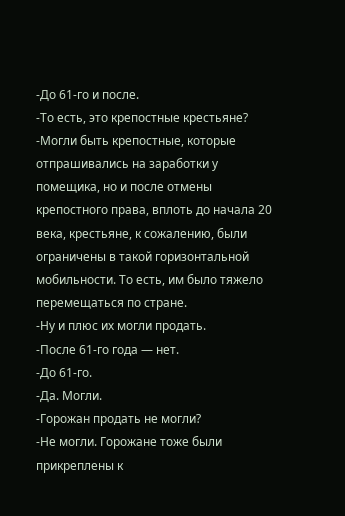-До 61-го и после.
-То есть, это крепостные крестьяне?
-Могли быть крепостные, которые отпрашивались на заработки у помещика, но и после отмены крепостного права, вплоть до начала 20 века, крестьяне, к сожалению, были ограничены в такой горизонтальной мобильности. То есть, им было тяжело перемещаться по стране.
-Ну и плюс их могли продать.
-После 61-го года — нет.
-До 61-го.
-Да. Могли.
-Горожан продать не могли?
-Не могли. Горожане тоже были прикреплены к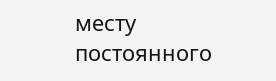месту постоянного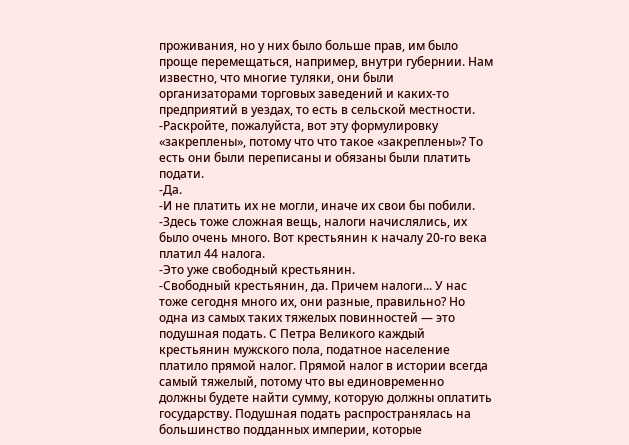проживания, но у них было больше прав, им было проще перемещаться, например, внутри губернии. Нам известно, что многие туляки, они были организаторами торговых заведений и каких-то предприятий в уездах, то есть в сельской местности.
-Раскройте, пожалуйста, вот эту формулировку «закреплены», потому что что такое «закреплены»? То есть они были переписаны и обязаны были платить подати.
-Да.
-И не платить их не могли, иначе их свои бы побили.
-Здесь тоже сложная вещь, налоги начислялись, их было очень много. Вот крестьянин к началу 20-го века платил 44 налога.
-Это уже свободный крестьянин.
-Свободный крестьянин, да. Причем налоги... У нас тоже сегодня много их, они разные, правильно? Но одна из самых таких тяжелых повинностей — это подушная подать. С Петра Великого каждый крестьянин мужского пола, податное население платило прямой налог. Прямой налог в истории всегда самый тяжелый, потому что вы единовременно должны будете найти сумму, которую должны оплатить государству. Подушная подать распространялась на большинство подданных империи, которые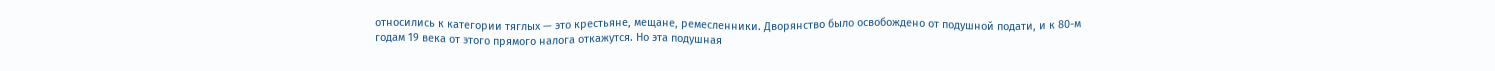относились к категории тяглых — это крестьяне, мещане, ремесленники. Дворянство было освобождено от подушной подати, и к 80-м годам 19 века от этого прямого налога откажутся. Но эта подушная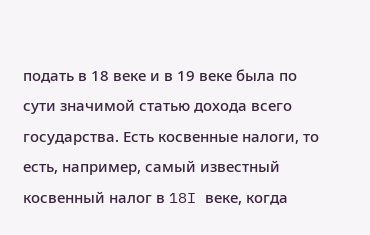подать в 18 веке и в 19 веке была по сути значимой статью дохода всего государства. Есть косвенные налоги, то есть, например, самый известный косвенный налог в 18I веке, когда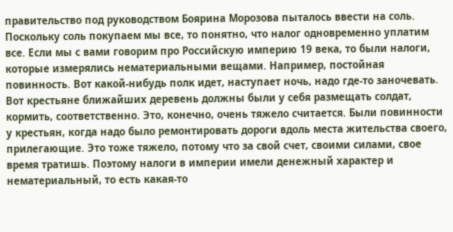правительство под руководством Боярина Морозова пыталось ввести на соль. Поскольку соль покупаем мы все, то понятно, что налог одновременно уплатим все. Если мы с вами говорим про Российскую империю 19 века, то были налоги, которые измерялись нематериальными вещами. Например, постойная повинность. Вот какой-нибудь полк идет, наступает ночь, надо где-то заночевать. Вот крестьяне ближайших деревень должны были у себя размещать солдат, кормить, соответственно. Это, конечно, очень тяжело считается. Были повинности у крестьян, когда надо было ремонтировать дороги вдоль места жительства своего, прилегающие. Это тоже тяжело, потому что за свой счет, своими силами, свое время тратишь. Поэтому налоги в империи имели денежный характер и нематериальный, то есть какая-то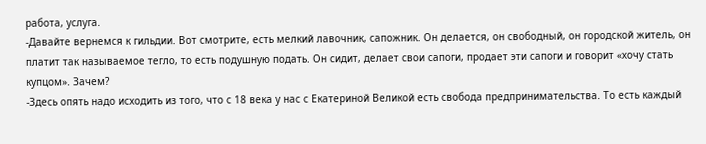работа, услуга.
-Давайте вернемся к гильдии. Вот смотрите, есть мелкий лавочник, сапожник. Он делается, он свободный, он городской житель, он платит так называемое тегло, то есть подушную подать. Он сидит, делает свои сапоги, продает эти сапоги и говорит «хочу стать купцом». Зачем?
-Здесь опять надо исходить из того, что с 18 века у нас с Екатериной Великой есть свобода предпринимательства. То есть каждый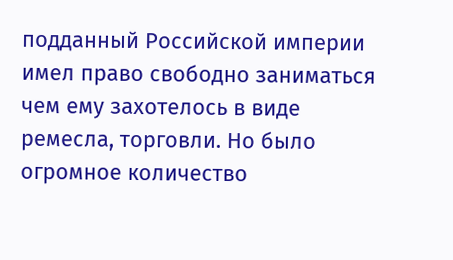подданный Российской империи имел право свободно заниматься чем ему захотелось в виде ремесла, торговли. Но было огромное количество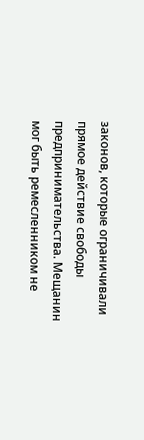законов, которые ограничивали прямое действие свободы предпринимательства. Мещанин мог быть ремесленником не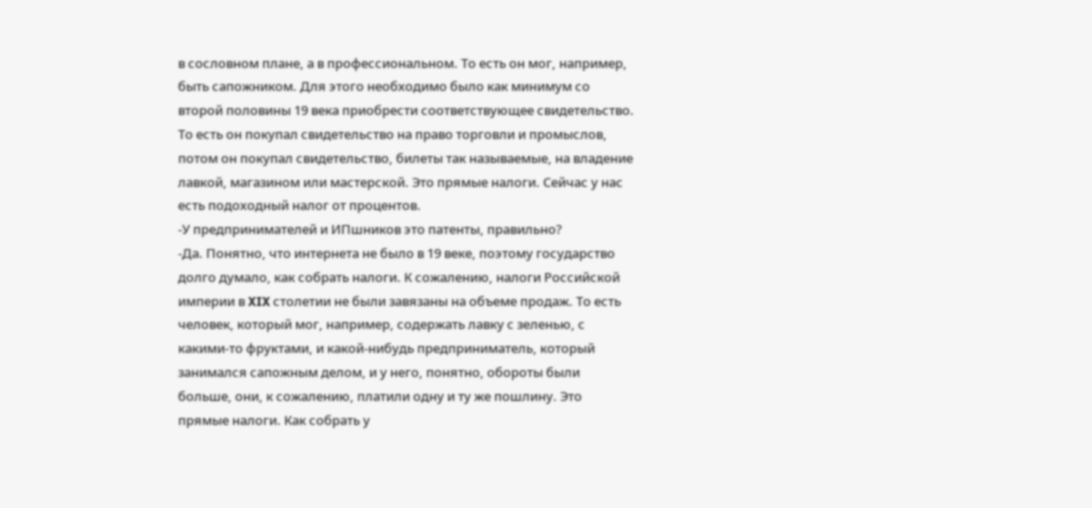в сословном плане, а в профессиональном. То есть он мог, например, быть сапожником. Для этого необходимо было как минимум со второй половины 19 века приобрести соответствующее свидетельство. То есть он покупал свидетельство на право торговли и промыслов, потом он покупал свидетельство, билеты так называемые, на владение лавкой, магазином или мастерской. Это прямые налоги. Сейчас у нас есть подоходный налог от процентов.
-У предпринимателей и ИПшников это патенты, правильно?
-Да. Понятно, что интернета не было в 19 веке, поэтому государство долго думало, как собрать налоги. К сожалению, налоги Российской империи в XIX столетии не были завязаны на объеме продаж. То есть человек, который мог, например, содержать лавку с зеленью, с какими-то фруктами, и какой-нибудь предприниматель, который занимался сапожным делом, и у него, понятно, обороты были больше, они, к сожалению, платили одну и ту же пошлину. Это прямые налоги. Как собрать у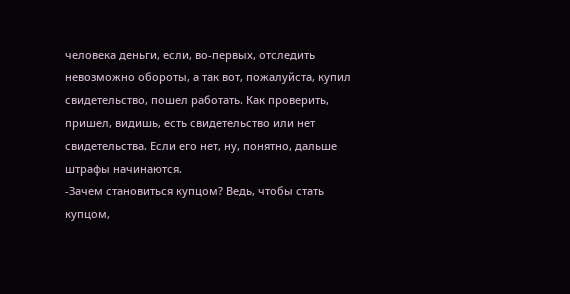человека деньги, если, во-первых, отследить невозможно обороты, а так вот, пожалуйста, купил свидетельство, пошел работать. Как проверить, пришел, видишь, есть свидетельство или нет свидетельства. Если его нет, ну, понятно, дальше штрафы начинаются.
-Зачем становиться купцом? Ведь, чтобы стать купцом,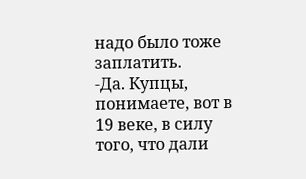надо было тоже заплатить.
-Да. Купцы, понимаете, вот в 19 веке, в силу того, что дали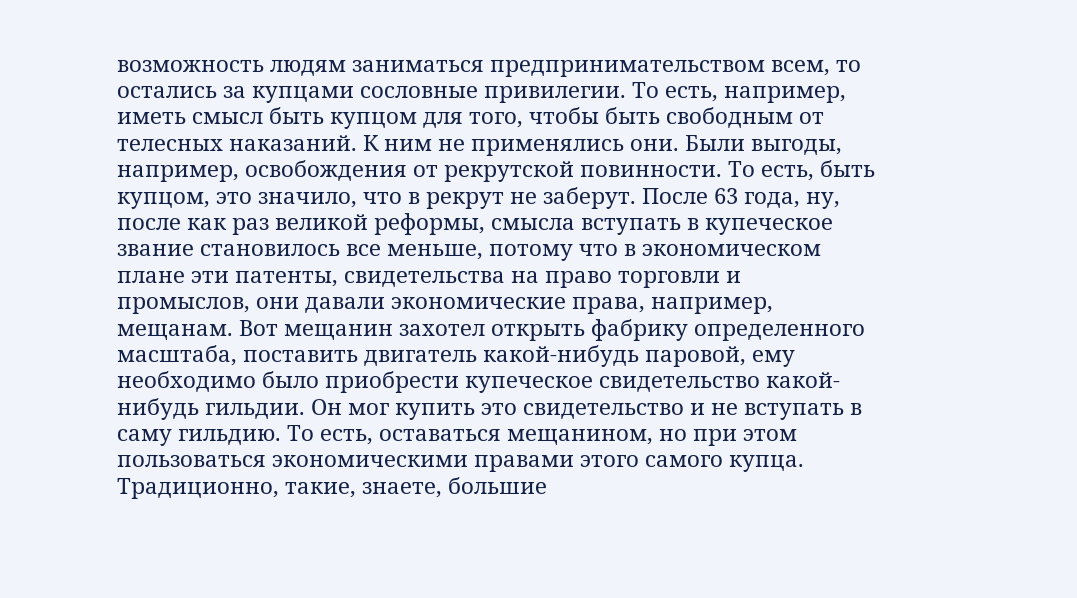возможность людям заниматься предпринимательством всем, то остались за купцами сословные привилегии. То есть, например, иметь смысл быть купцом для того, чтобы быть свободным от телесных наказаний. К ним не применялись они. Были выгоды, например, освобождения от рекрутской повинности. То есть, быть купцом, это значило, что в рекрут не заберут. После 63 года, ну, после как раз великой реформы, смысла вступать в купеческое звание становилось все меньше, потому что в экономическом плане эти патенты, свидетельства на право торговли и промыслов, они давали экономические права, например, мещанам. Вот мещанин захотел открыть фабрику определенного масштаба, поставить двигатель какой-нибудь паровой, ему необходимо было приобрести купеческое свидетельство какой-нибудь гильдии. Он мог купить это свидетельство и не вступать в саму гильдию. То есть, оставаться мещанином, но при этом пользоваться экономическими правами этого самого купца. Традиционно, такие, знаете, большие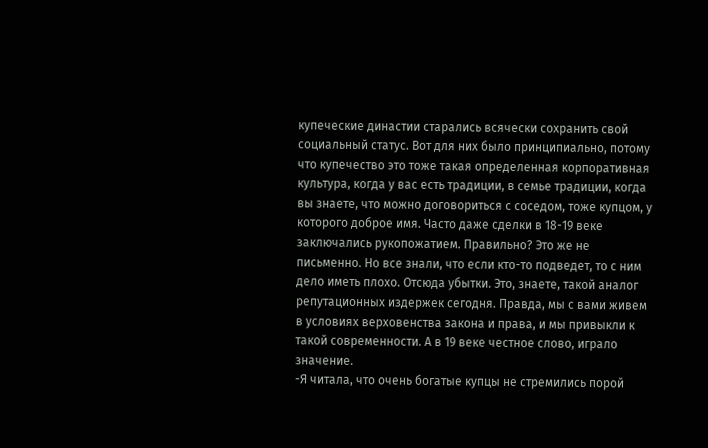купеческие династии старались всячески сохранить свой социальный статус. Вот для них было принципиально, потому что купечество это тоже такая определенная корпоративная культура, когда у вас есть традиции, в семье традиции, когда вы знаете, что можно договориться с соседом, тоже купцом, у которого доброе имя. Часто даже сделки в 18-19 веке заключались рукопожатием. Правильно? Это же не письменно. Но все знали, что если кто-то подведет, то с ним дело иметь плохо. Отсюда убытки. Это, знаете, такой аналог репутационных издержек сегодня. Правда, мы с вами живем в условиях верховенства закона и права, и мы привыкли к такой современности. А в 19 веке честное слово, играло значение.
-Я читала, что очень богатые купцы не стремились порой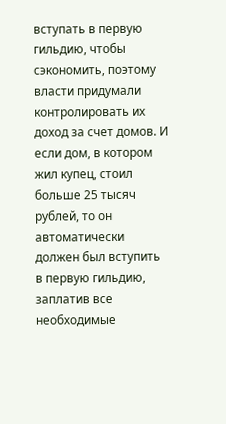вступать в первую гильдию, чтобы сэкономить, поэтому власти придумали контролировать их доход за счет домов. И если дом, в котором жил купец, стоил больше 25 тысяч рублей, то он автоматически должен был вступить в первую гильдию, заплатив все необходимые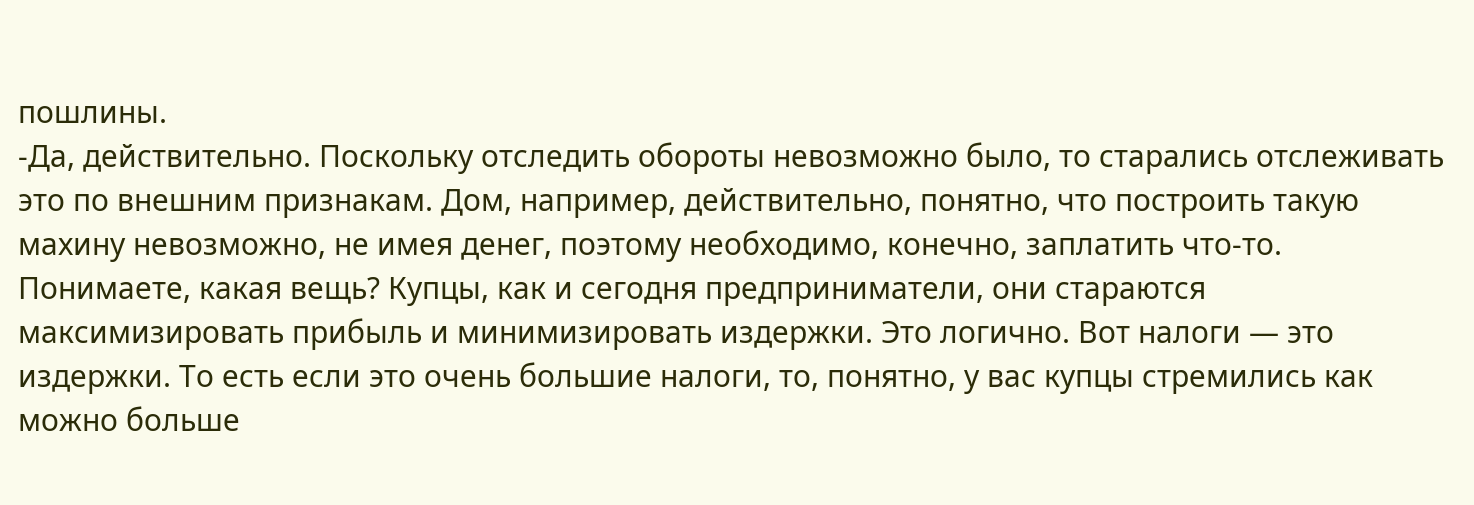пошлины.
-Да, действительно. Поскольку отследить обороты невозможно было, то старались отслеживать это по внешним признакам. Дом, например, действительно, понятно, что построить такую махину невозможно, не имея денег, поэтому необходимо, конечно, заплатить что-то. Понимаете, какая вещь? Купцы, как и сегодня предприниматели, они стараются максимизировать прибыль и минимизировать издержки. Это логично. Вот налоги — это издержки. То есть если это очень большие налоги, то, понятно, у вас купцы стремились как можно больше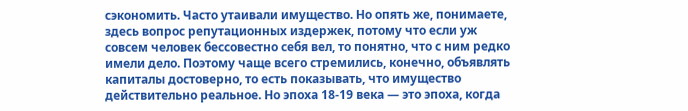сэкономить. Часто утаивали имущество. Но опять же, понимаете, здесь вопрос репутационных издержек, потому что если уж совсем человек бессовестно себя вел, то понятно, что с ним редко имели дело. Поэтому чаще всего стремились, конечно, объявлять капиталы достоверно, то есть показывать, что имущество действительно реальное. Но эпоха 18-19 века — это эпоха, когда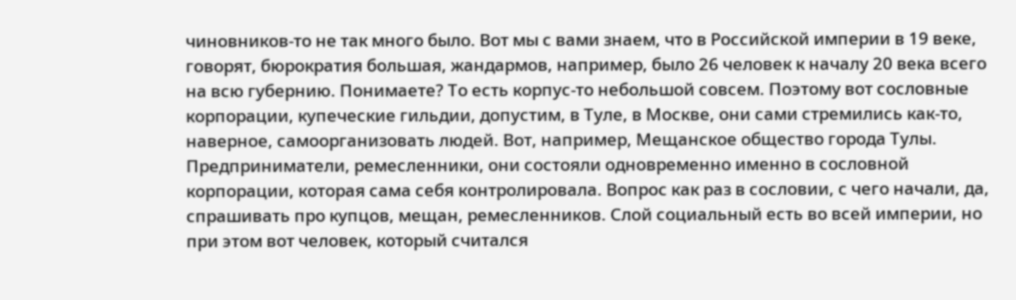чиновников-то не так много было. Вот мы с вами знаем, что в Российской империи в 19 веке, говорят, бюрократия большая, жандармов, например, было 26 человек к началу 20 века всего на всю губернию. Понимаете? То есть корпус-то небольшой совсем. Поэтому вот сословные корпорации, купеческие гильдии, допустим, в Туле, в Москве, они сами стремились как-то, наверное, самоорганизовать людей. Вот, например, Мещанское общество города Тулы. Предприниматели, ремесленники, они состояли одновременно именно в сословной корпорации, которая сама себя контролировала. Вопрос как раз в сословии, с чего начали, да, спрашивать про купцов, мещан, ремесленников. Слой социальный есть во всей империи, но при этом вот человек, который считался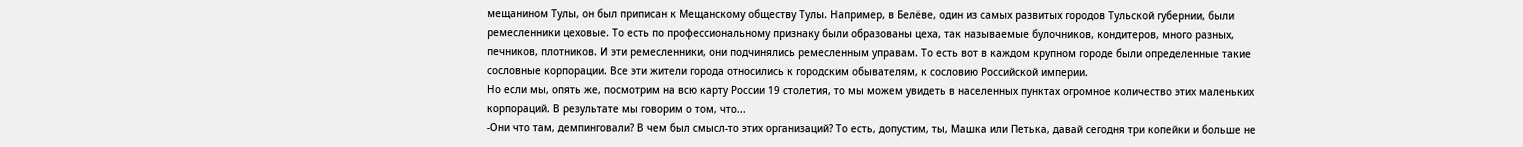мещанином Тулы, он был приписан к Мещанскому обществу Тулы. Например, в Белёве, один из самых развитых городов Тульской губернии, были ремесленники цеховые. То есть по профессиональному признаку были образованы цеха, так называемые булочников, кондитеров, много разных, печников, плотников. И эти ремесленники, они подчинялись ремесленным управам. То есть вот в каждом крупном городе были определенные такие сословные корпорации. Все эти жители города относились к городским обывателям, к сословию Российской империи.
Но если мы, опять же, посмотрим на всю карту России 19 столетия, то мы можем увидеть в населенных пунктах огромное количество этих маленьких корпораций. В результате мы говорим о том, что...
-Они что там, демпинговали? В чем был смысл-то этих организаций? То есть, допустим, ты, Машка или Петька, давай сегодня три копейки и больше не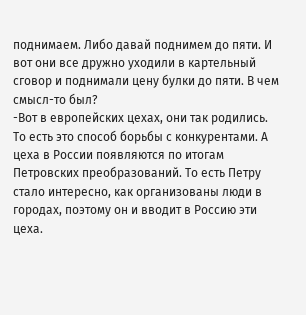поднимаем. Либо давай поднимем до пяти. И вот они все дружно уходили в картельный сговор и поднимали цену булки до пяти. В чем смысл-то был?
-Вот в европейских цехах, они так родились. То есть это способ борьбы с конкурентами. А цеха в России появляются по итогам Петровских преобразований. То есть Петру стало интересно, как организованы люди в городах, поэтому он и вводит в Россию эти цеха.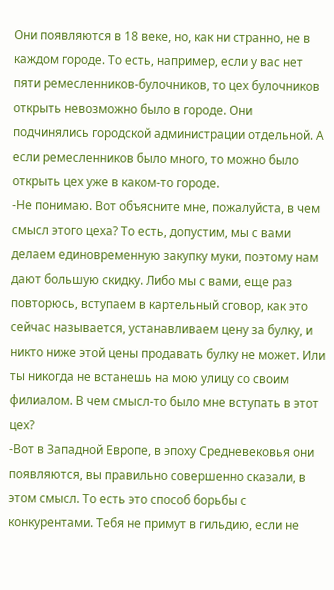Они появляются в 18 веке, но, как ни странно, не в каждом городе. То есть, например, если у вас нет пяти ремесленников-булочников, то цех булочников открыть невозможно было в городе. Они подчинялись городской администрации отдельной. А если ремесленников было много, то можно было открыть цех уже в каком-то городе.
-Не понимаю. Вот объясните мне, пожалуйста, в чем смысл этого цеха? То есть, допустим, мы с вами делаем единовременную закупку муки, поэтому нам дают большую скидку. Либо мы с вами, еще раз повторюсь, вступаем в картельный сговор, как это сейчас называется, устанавливаем цену за булку, и никто ниже этой цены продавать булку не может. Или ты никогда не встанешь на мою улицу со своим филиалом. В чем смысл-то было мне вступать в этот цех?
-Вот в Западной Европе, в эпоху Средневековья они появляются, вы правильно совершенно сказали, в этом смысл. То есть это способ борьбы с конкурентами. Тебя не примут в гильдию, если не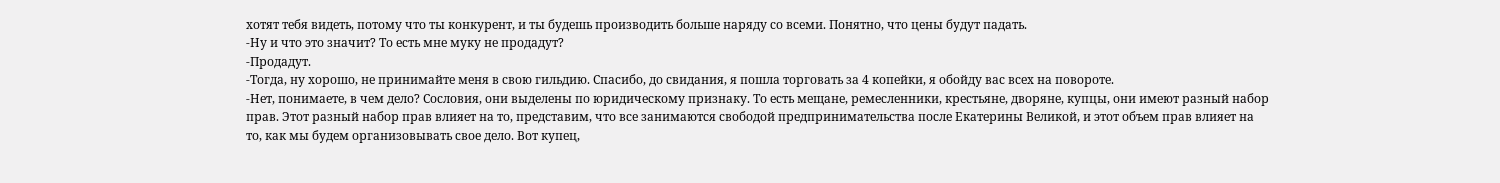хотят тебя видеть, потому что ты конкурент, и ты будешь производить больше наряду со всеми. Понятно, что цены будут падать.
-Ну и что это значит? То есть мне муку не продадут?
-Продадут.
-Тогда, ну хорошо, не принимайте меня в свою гильдию. Спасибо, до свидания, я пошла торговать за 4 копейки, я обойду вас всех на повороте.
-Нет, понимаете, в чем дело? Сословия, они выделены по юридическому признаку. То есть мещане, ремесленники, крестьяне, дворяне, купцы, они имеют разный набор прав. Этот разный набор прав влияет на то, представим, что все занимаются свободой предпринимательства после Екатерины Великой, и этот объем прав влияет на то, как мы будем организовывать свое дело. Вот купец,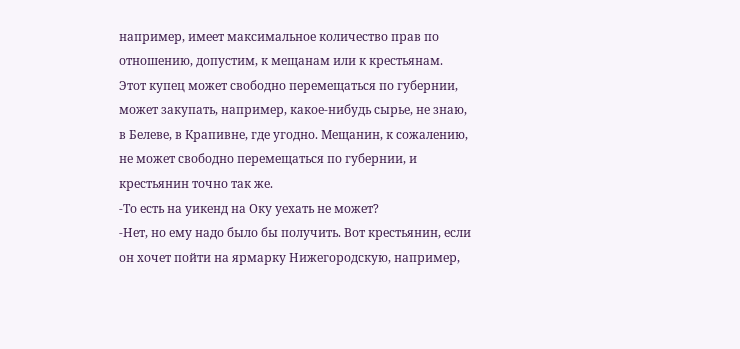например, имеет максимальное количество прав по отношению, допустим, к мещанам или к крестьянам. Этот купец может свободно перемещаться по губернии, может закупать, например, какое-нибудь сырье, не знаю, в Белеве, в Крапивне, где угодно. Мещанин, к сожалению, не может свободно перемещаться по губернии, и крестьянин точно так же.
-То есть на уикенд на Оку уехать не может?
-Нет, но ему надо было бы получить. Вот крестьянин, если он хочет пойти на ярмарку Нижегородскую, например,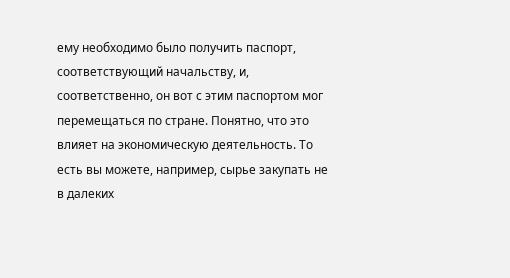ему необходимо было получить паспорт, соответствующий начальству, и, соответственно, он вот с этим паспортом мог перемещаться по стране. Понятно, что это влияет на экономическую деятельность. То есть вы можете, например, сырье закупать не в далеких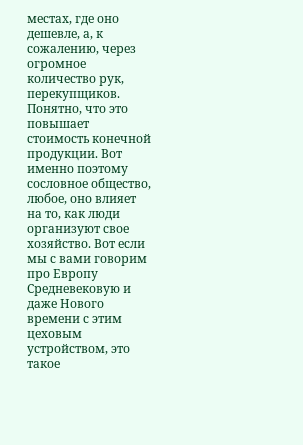местах, где оно дешевле, а, к сожалению, через огромное количество рук, перекупщиков. Понятно, что это повышает стоимость конечной продукции. Вот именно поэтому сословное общество, любое, оно влияет на то, как люди организуют свое хозяйство. Вот если мы с вами говорим про Европу Средневековую и даже Нового времени с этим цеховым устройством, это такое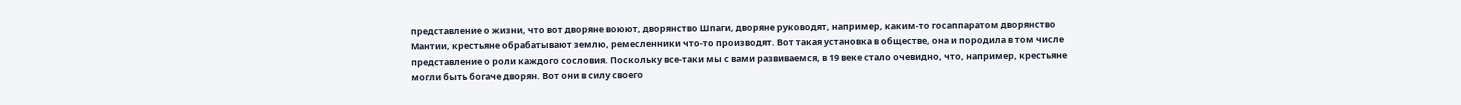представление о жизни, что вот дворяне воюют, дворянство Шпаги, дворяне руководят, например, каким-то госаппаратом дворянство Мантии, крестьяне обрабатывают землю, ремесленники что-то производят. Вот такая установка в обществе, она и породила в том числе представление о роли каждого сословия. Поскольку все-таки мы с вами развиваемся, в 19 веке стало очевидно, что, например, крестьяне могли быть богаче дворян. Вот они в силу своего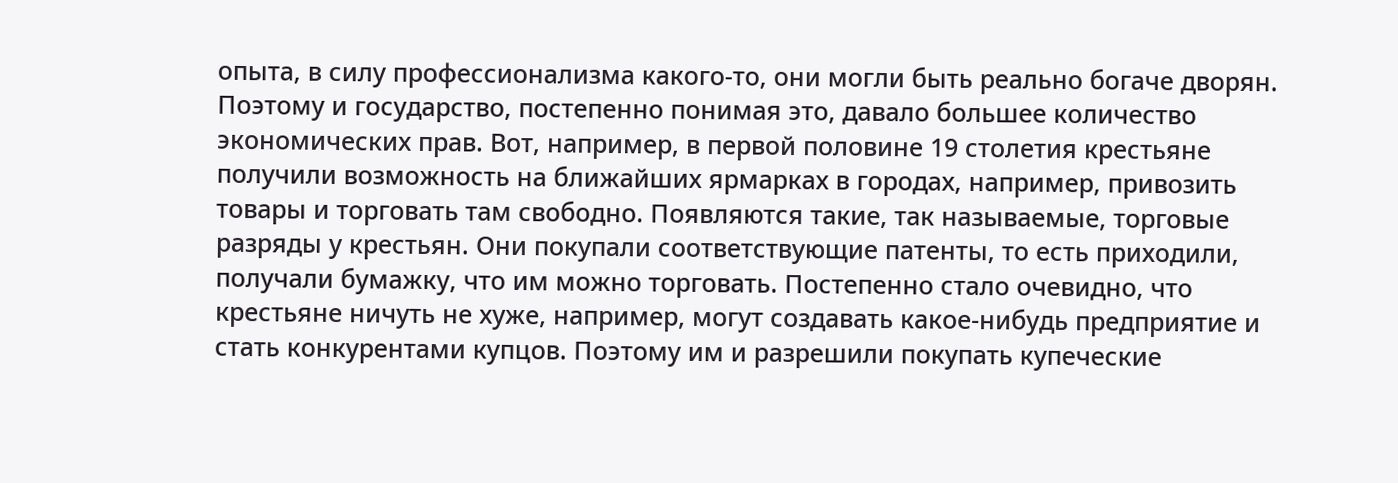опыта, в силу профессионализма какого-то, они могли быть реально богаче дворян. Поэтому и государство, постепенно понимая это, давало большее количество экономических прав. Вот, например, в первой половине 19 столетия крестьяне получили возможность на ближайших ярмарках в городах, например, привозить товары и торговать там свободно. Появляются такие, так называемые, торговые разряды у крестьян. Они покупали соответствующие патенты, то есть приходили, получали бумажку, что им можно торговать. Постепенно стало очевидно, что крестьяне ничуть не хуже, например, могут создавать какое-нибудь предприятие и стать конкурентами купцов. Поэтому им и разрешили покупать купеческие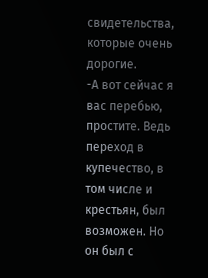свидетельства, которые очень дорогие.
-А вот сейчас я вас перебью, простите. Ведь переход в купечество, в том числе и крестьян, был возможен. Но он был с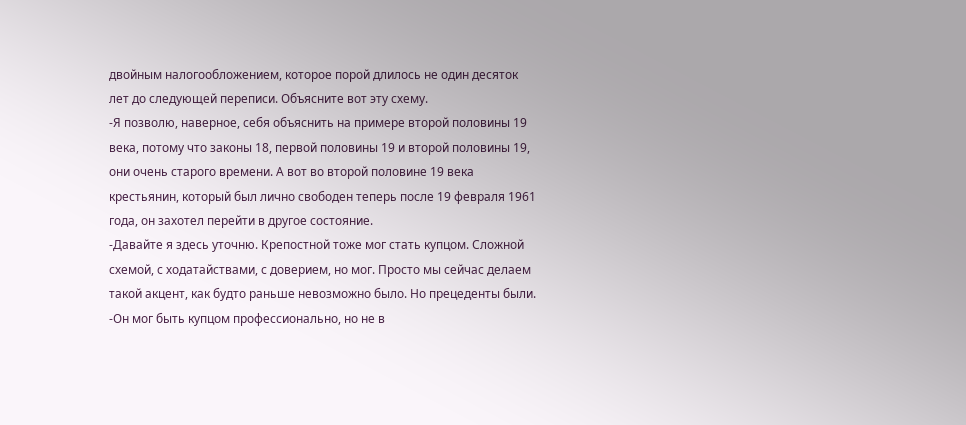двойным налогообложением, которое порой длилось не один десяток лет до следующей переписи. Объясните вот эту схему.
-Я позволю, наверное, себя объяснить на примере второй половины 19 века, потому что законы 18, первой половины 19 и второй половины 19, они очень старого времени. А вот во второй половине 19 века крестьянин, который был лично свободен теперь после 19 февраля 1961 года, он захотел перейти в другое состояние.
-Давайте я здесь уточню. Крепостной тоже мог стать купцом. Сложной схемой, с ходатайствами, с доверием, но мог. Просто мы сейчас делаем такой акцент, как будто раньше невозможно было. Но прецеденты были.
-Он мог быть купцом профессионально, но не в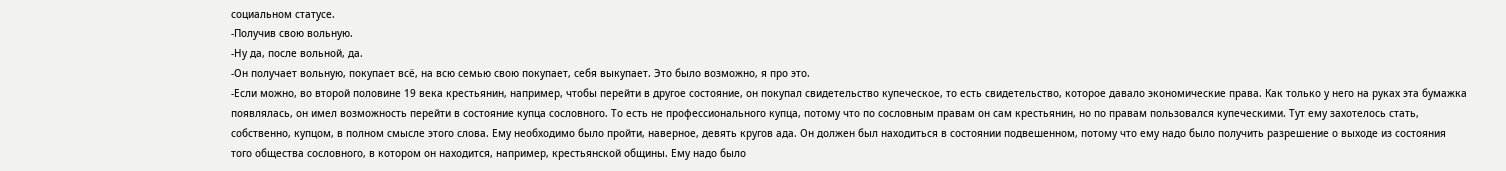социальном статусе.
-Получив свою вольную.
-Ну да, после вольной, да.
-Он получает вольную, покупает всё, на всю семью свою покупает, себя выкупает. Это было возможно, я про это.
-Если можно, во второй половине 19 века крестьянин, например, чтобы перейти в другое состояние, он покупал свидетельство купеческое, то есть свидетельство, которое давало экономические права. Как только у него на руках эта бумажка появлялась, он имел возможность перейти в состояние купца сословного. То есть не профессионального купца, потому что по сословным правам он сам крестьянин, но по правам пользовался купеческими. Тут ему захотелось стать, собственно, купцом, в полном смысле этого слова. Ему необходимо было пройти, наверное, девять кругов ада. Он должен был находиться в состоянии подвешенном, потому что ему надо было получить разрешение о выходе из состояния того общества сословного, в котором он находится, например, крестьянской общины. Ему надо было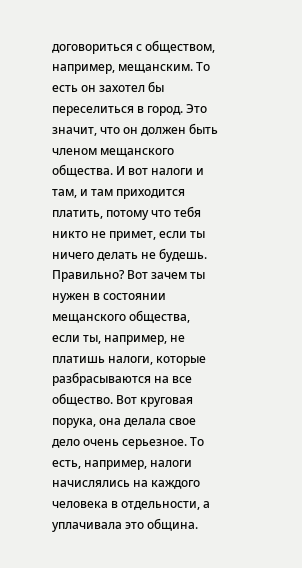договориться с обществом, например, мещанским. То есть он захотел бы переселиться в город. Это значит, что он должен быть членом мещанского общества. И вот налоги и там, и там приходится платить, потому что тебя никто не примет, если ты ничего делать не будешь. Правильно? Вот зачем ты нужен в состоянии мещанского общества, если ты, например, не платишь налоги, которые разбрасываются на все общество. Вот круговая порука, она делала свое дело очень серьезное. То есть, например, налоги начислялись на каждого человека в отдельности, а уплачивала это община.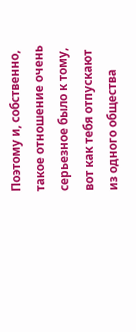Поэтому и, собственно, такое отношение очень серьезное было к тому, вот как тебя отпускают из одного общества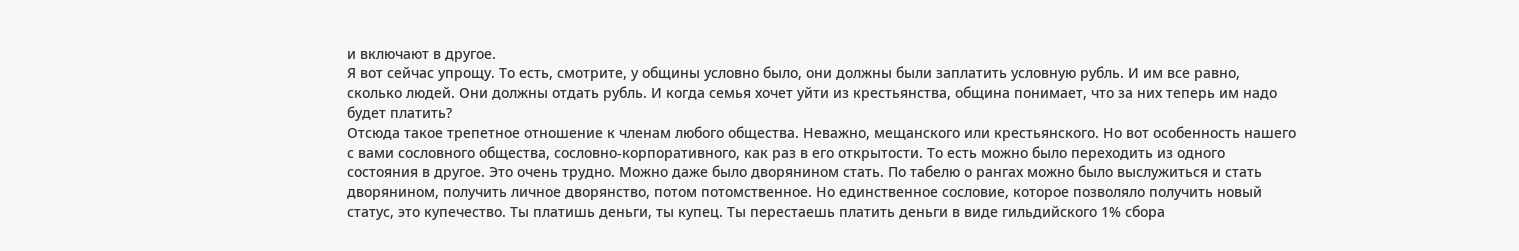и включают в другое.
Я вот сейчас упрощу. То есть, смотрите, у общины условно было, они должны были заплатить условную рубль. И им все равно, сколько людей. Они должны отдать рубль. И когда семья хочет уйти из крестьянства, община понимает, что за них теперь им надо будет платить?
Отсюда такое трепетное отношение к членам любого общества. Неважно, мещанского или крестьянского. Но вот особенность нашего с вами сословного общества, сословно-корпоративного, как раз в его открытости. То есть можно было переходить из одного состояния в другое. Это очень трудно. Можно даже было дворянином стать. По табелю о рангах можно было выслужиться и стать дворянином, получить личное дворянство, потом потомственное. Но единственное сословие, которое позволяло получить новый статус, это купечество. Ты платишь деньги, ты купец. Ты перестаешь платить деньги в виде гильдийского 1% сбора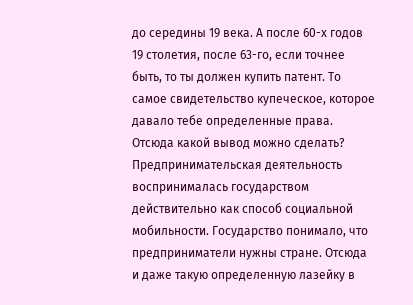до середины 19 века. А после 60-х годов 19 столетия, после 63-го, если точнее быть, то ты должен купить патент. То самое свидетельство купеческое, которое давало тебе определенные права. Отсюда какой вывод можно сделать? Предпринимательская деятельность воспринималась государством действительно как способ социальной мобильности. Государство понимало, что предприниматели нужны стране. Отсюда и даже такую определенную лазейку в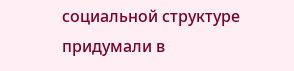социальной структуре придумали в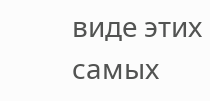виде этих самых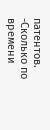патентов.
-Сколько по времени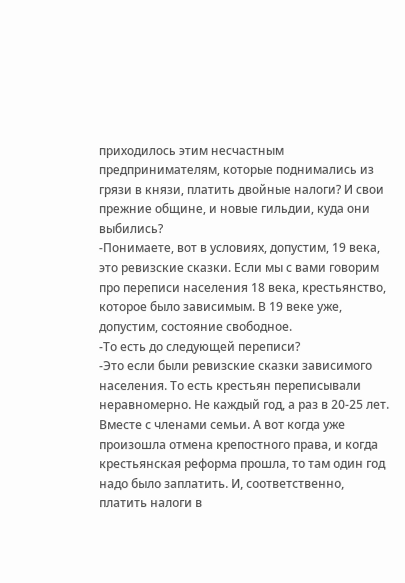приходилось этим несчастным предпринимателям, которые поднимались из грязи в князи, платить двойные налоги? И свои прежние общине, и новые гильдии, куда они выбились?
-Понимаете, вот в условиях, допустим, 19 века, это ревизские сказки. Если мы с вами говорим про переписи населения 18 века, крестьянство, которое было зависимым. В 19 веке уже, допустим, состояние свободное.
-То есть до следующей переписи?
-Это если были ревизские сказки зависимого населения. То есть крестьян переписывали неравномерно. Не каждый год, а раз в 20-25 лет. Вместе с членами семьи. А вот когда уже произошла отмена крепостного права, и когда крестьянская реформа прошла, то там один год надо было заплатить. И, соответственно, платить налоги в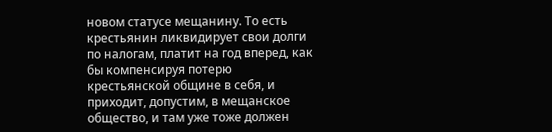новом статусе мещанину. То есть крестьянин ликвидирует свои долги по налогам, платит на год вперед, как бы компенсируя потерю крестьянской общине в себя, и приходит, допустим, в мещанское общество, и там уже тоже должен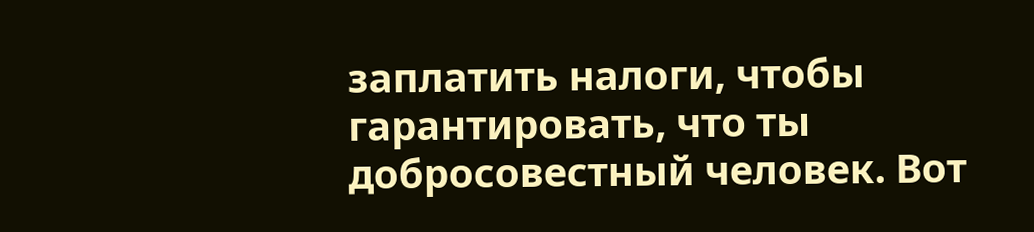заплатить налоги, чтобы гарантировать, что ты добросовестный человек. Вот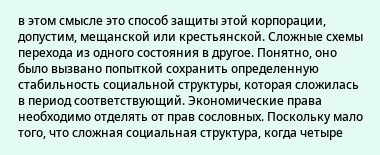в этом смысле это способ защиты этой корпорации, допустим, мещанской или крестьянской. Сложные схемы перехода из одного состояния в другое. Понятно, оно было вызвано попыткой сохранить определенную стабильность социальной структуры, которая сложилась в период соответствующий. Экономические права необходимо отделять от прав сословных. Поскольку мало того, что сложная социальная структура, когда четыре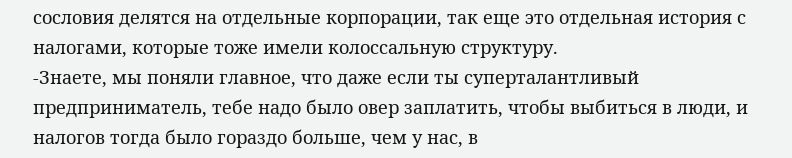сословия делятся на отдельные корпорации, так еще это отдельная история с налогами, которые тоже имели колоссальную структуру.
-Знаете, мы поняли главное, что даже если ты суперталантливый предприниматель, тебе надо было овер заплатить, чтобы выбиться в люди, и налогов тогда было гораздо больше, чем у нас, в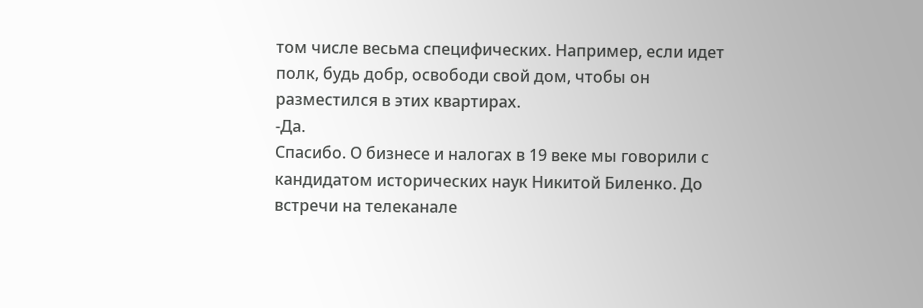том числе весьма специфических. Например, если идет полк, будь добр, освободи свой дом, чтобы он разместился в этих квартирах.
-Да.
Спасибо. О бизнесе и налогах в 19 веке мы говорили с кандидатом исторических наук Никитой Биленко. До встречи на телеканале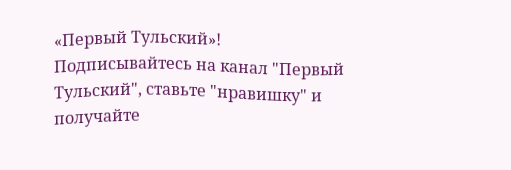«Первый Тульский»!
Подписывайтесь на канал "Первый Тульский", ставьте "нравишку" и получайте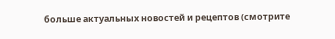больше актуальных новостей и рецептов (смотрите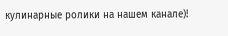кулинарные ролики на нашем канале)!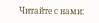Читайте с нами: